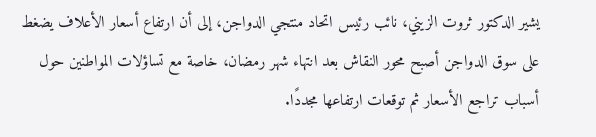يشير الدكتور ثروت الزيني، نائب رئيس اتحاد منتجي الدواجن، إلى أن ارتفاع أسعار الأعلاف يضغط على سوق الدواجن أصبح محور النقاش بعد انتهاء شهر رمضان، خاصة مع تساؤلات المواطنين حول أسباب تراجع الأسعار ثم توقعات ارتفاعها مجددًا.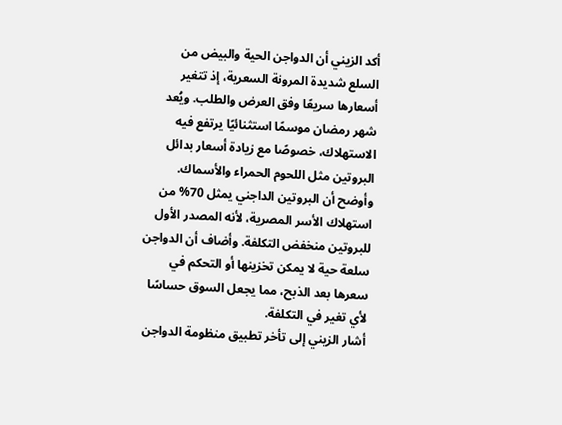أكد الزيني أن الدواجن الحية والبيض من السلع شديدة المرونة السعرية، إذ تتغير أسعارها سريعًا وفق العرض والطلب. ويُعد شهر رمضان موسمًا استثنائيًا يرتفع فيه الاستهلاك، خصوصًا مع زيادة أسعار بدائل البروتين مثل اللحوم الحمراء والأسماك.
وأوضح أن البروتين الداجني يمثل 70% من استهلاك الأسر المصرية، لأنه المصدر الأول للبروتين منخفض التكلفة. وأضاف أن الدواجن سلعة حية لا يمكن تخزينها أو التحكم في سعرها بعد الذبح، مما يجعل السوق حساسًا لأي تغير في التكلفة.
أشار الزيني إلى تأخر تطبيق منظومة الدواجن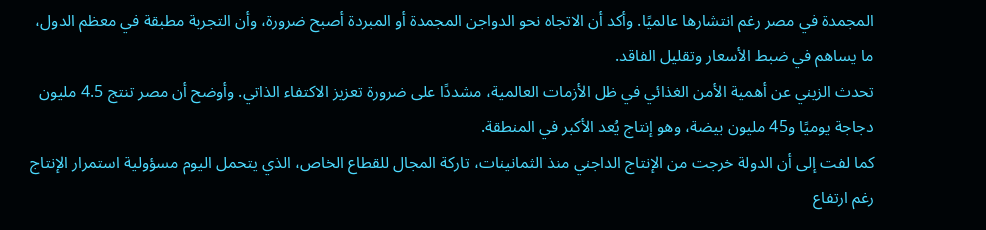المجمدة في مصر رغم انتشارها عالميًا. وأكد أن الاتجاه نحو الدواجن المجمدة أو المبردة أصبح ضرورة، وأن التجربة مطبقة في معظم الدول، ما يساهم في ضبط الأسعار وتقليل الفاقد.
تحدث الزيني عن أهمية الأمن الغذائي في ظل الأزمات العالمية، مشددًا على ضرورة تعزيز الاكتفاء الذاتي. وأوضح أن مصر تنتج 4.5 مليون دجاجة يوميًا و45 مليون بيضة، وهو إنتاج يُعد الأكبر في المنطقة.
كما لفت إلى أن الدولة خرجت من الإنتاج الداجني منذ الثمانينات، تاركة المجال للقطاع الخاص، الذي يتحمل اليوم مسؤولية استمرار الإنتاج رغم ارتفاع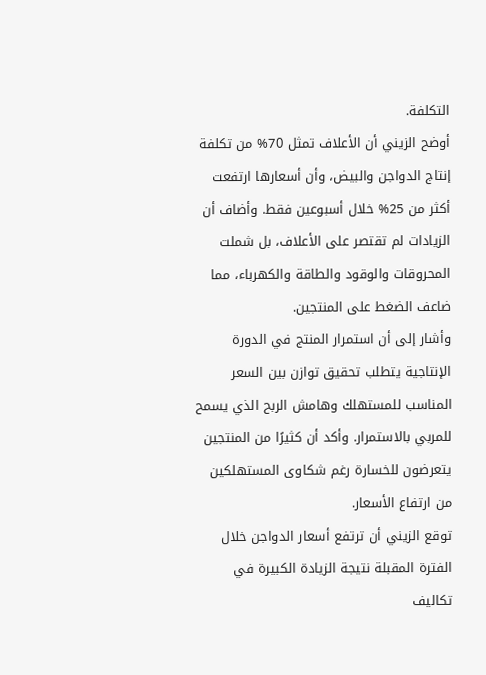التكلفة.
أوضح الزيني أن الأعلاف تمثل 70% من تكلفة إنتاج الدواجن والبيض، وأن أسعارها ارتفعت أكثر من 25% خلال أسبوعين فقط. وأضاف أن الزيادات لم تقتصر على الأعلاف، بل شملت المحروقات والوقود والطاقة والكهرباء، مما ضاعف الضغط على المنتجين.
وأشار إلى أن استمرار المنتج في الدورة الإنتاجية يتطلب تحقيق توازن بين السعر المناسب للمستهلك وهامش الربح الذي يسمح للمربي بالاستمرار. وأكد أن كثيرًا من المنتجين يتعرضون للخسارة رغم شكاوى المستهلكين من ارتفاع الأسعار.
توقع الزيني أن ترتفع أسعار الدواجن خلال الفترة المقبلة نتيجة الزيادة الكبيرة في تكاليف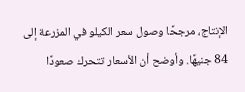الإنتاج، مرجحًا وصول سعر الكيلو في المزرعة إلى 84 جنيهًا. وأوضح أن الأسعار تتحرك صعودًا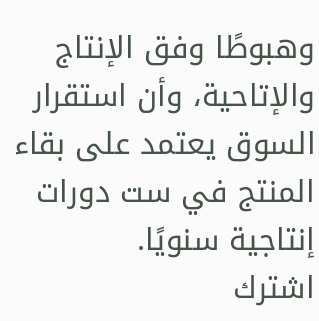وهبوطًا وفق الإنتاج والإتاحية، وأن استقرار السوق يعتمد على بقاء المنتج في ست دورات إنتاجية سنويًا.
اشترك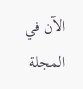الآن في المجلة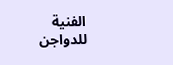الفنية للدواجن